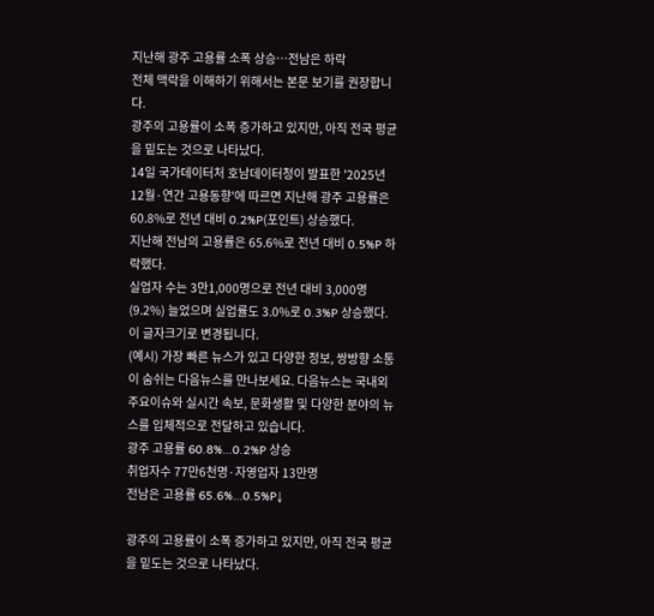지난해 광주 고용률 소폭 상승…전남은 하락
전체 맥락을 이해하기 위해서는 본문 보기를 권장합니다.
광주의 고용률이 소폭 증가하고 있지만, 아직 전국 평균을 밑도는 것으로 나타났다.
14일 국가데이터처 호남데이터청이 발표한 '2025년 12월·연간 고용동향'에 따르면 지난해 광주 고용률은 60.8%로 전년 대비 0.2%P(포인트) 상승했다.
지난해 전남의 고용률은 65.6%로 전년 대비 0.5%P 하락했다.
실업자 수는 3만1,000명으로 전년 대비 3,000명(9.2%) 늘었으며 실업률도 3.0%로 0.3%P 상승했다.
이 글자크기로 변경됩니다.
(예시) 가장 빠른 뉴스가 있고 다양한 정보, 쌍방향 소통이 숨쉬는 다음뉴스를 만나보세요. 다음뉴스는 국내외 주요이슈와 실시간 속보, 문화생활 및 다양한 분야의 뉴스를 입체적으로 전달하고 있습니다.
광주 고용률 60.8%…0.2%P 상승
취업자수 77만6천명·자영업자 13만명
전남은 고용률 65.6%…0.5%P↓

광주의 고용률이 소폭 증가하고 있지만, 아직 전국 평균을 밑도는 것으로 나타났다.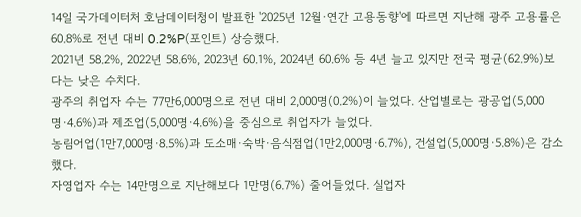14일 국가데이터처 호남데이터청이 발표한 '2025년 12월·연간 고용동향'에 따르면 지난해 광주 고용률은 60.8%로 전년 대비 0.2%P(포인트) 상승했다.
2021년 58.2%, 2022년 58.6%, 2023년 60.1%, 2024년 60.6% 등 4년 늘고 있지만 전국 평균(62.9%)보다는 낮은 수치다.
광주의 취업자 수는 77만6,000명으로 전년 대비 2,000명(0.2%)이 늘었다. 산업별로는 광공업(5,000명·4.6%)과 제조업(5,000명·4.6%)을 중심으로 취업자가 늘었다.
농림어업(1만7,000명·8.5%)과 도소매·숙박·음식점업(1만2,000명·6.7%), 건설업(5,000명·5.8%)은 감소했다.
자영업자 수는 14만명으로 지난해보다 1만명(6.7%) 줄어들었다. 실업자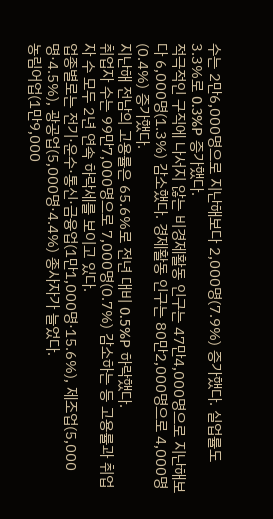수는 2만6,000명으로 지난해보다 2,000명(7.9%) 증가했다. 실업률도 3.3%로 0.3%P 증가했다.
적극적인 구직에 나서지 않는 비경제활동 인구는 47만4,000명으로 지난해보다 6,000명(1.3%) 감소했다. 경제활동 인구는 80만2,000명으로 4,000명(0.4%) 증가했다.
지난해 전남의 고용률은 65.6%로 전년 대비 0.5%P 하락했다.
취업자 수는 99만7,000명으로 7,000명(0.7%) 감소하는 등 고용률과 취업자 수 모두 2년 연속 하락세를 보이고 있다.
업종별로는 전기·운수·통신·금융업(1만1,000명·15.6%), 제조업(5,000명·4.5%), 광공업(5,000명·4.4%) 종사자가 늘었다.
농림어업(1만9,000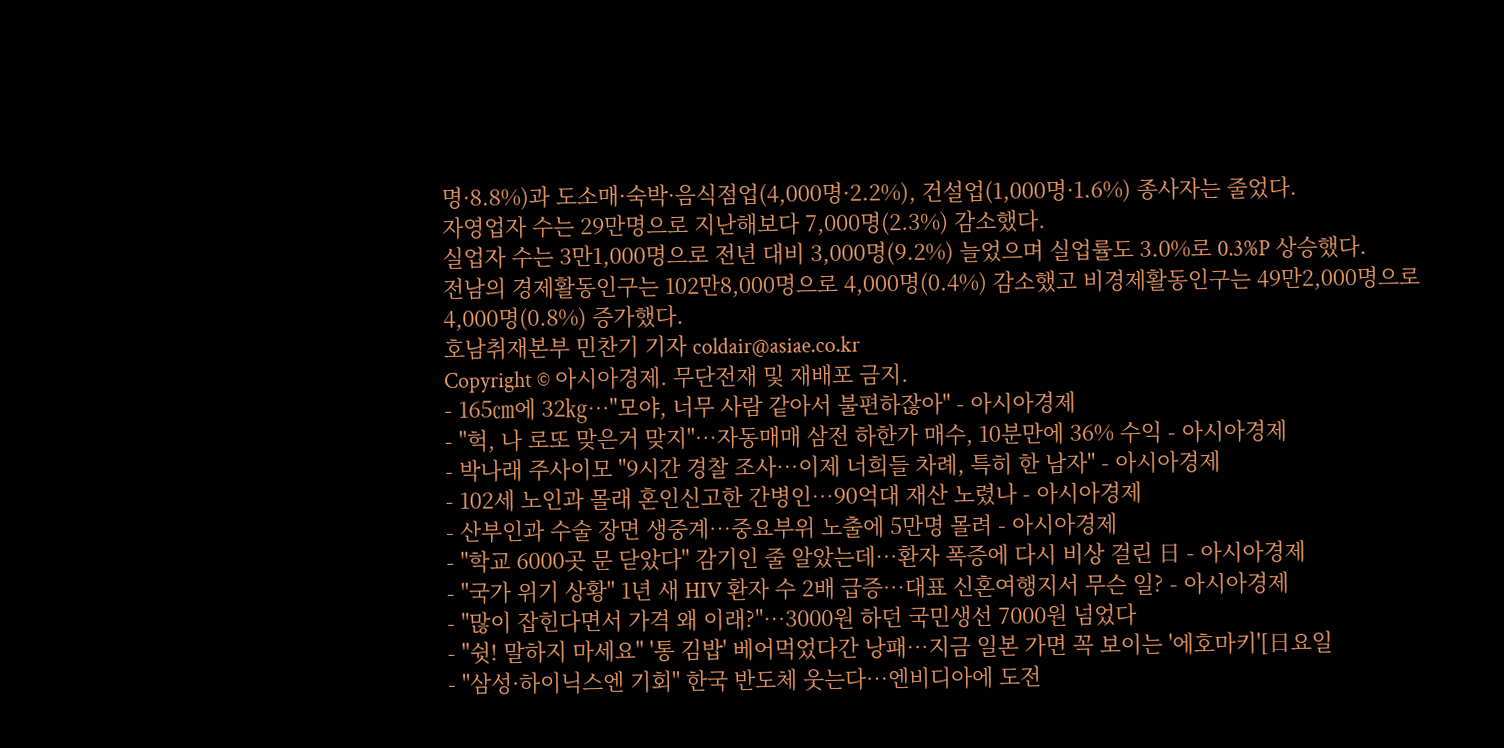명·8.8%)과 도소매·숙박·음식점업(4,000명·2.2%), 건설업(1,000명·1.6%) 종사자는 줄었다.
자영업자 수는 29만명으로 지난해보다 7,000명(2.3%) 감소했다.
실업자 수는 3만1,000명으로 전년 대비 3,000명(9.2%) 늘었으며 실업률도 3.0%로 0.3%P 상승했다.
전남의 경제활동인구는 102만8,000명으로 4,000명(0.4%) 감소했고 비경제활동인구는 49만2,000명으로 4,000명(0.8%) 증가했다.
호남취재본부 민찬기 기자 coldair@asiae.co.kr
Copyright © 아시아경제. 무단전재 및 재배포 금지.
- 165㎝에 32㎏…"모야, 너무 사람 같아서 불편하잖아" - 아시아경제
- "헉, 나 로또 맞은거 맞지"…자동매매 삼전 하한가 매수, 10분만에 36% 수익 - 아시아경제
- 박나래 주사이모 "9시간 경찰 조사…이제 너희들 차례, 특히 한 남자" - 아시아경제
- 102세 노인과 몰래 혼인신고한 간병인…90억대 재산 노렸나 - 아시아경제
- 산부인과 수술 장면 생중계…중요부위 노출에 5만명 몰려 - 아시아경제
- "학교 6000곳 문 닫았다" 감기인 줄 알았는데…환자 폭증에 다시 비상 걸린 日 - 아시아경제
- "국가 위기 상황" 1년 새 HIV 환자 수 2배 급증…대표 신혼여행지서 무슨 일? - 아시아경제
- "많이 잡힌다면서 가격 왜 이래?"…3000원 하던 국민생선 7000원 넘었다
- "쉿! 말하지 마세요" '통 김밥' 베어먹었다간 낭패…지금 일본 가면 꼭 보이는 '에호마키'[日요일
- "삼성·하이닉스엔 기회" 한국 반도체 웃는다…엔비디아에 도전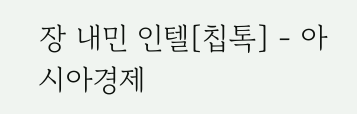장 내민 인텔[칩톡] - 아시아경제